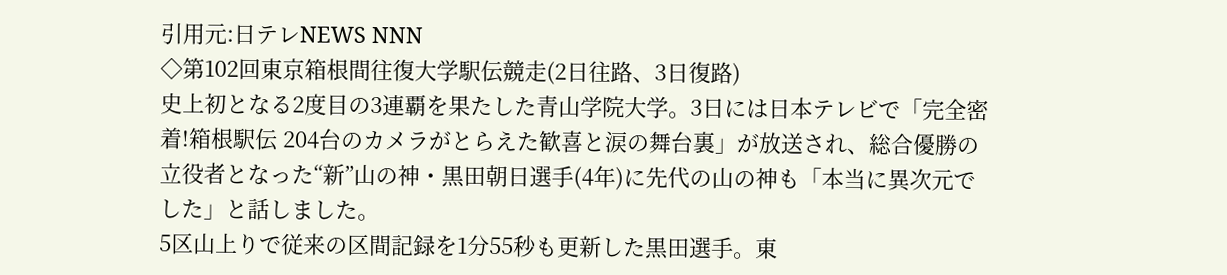引用元:日テレNEWS NNN
◇第102回東京箱根間往復大学駅伝競走(2日往路、3日復路)
史上初となる2度目の3連覇を果たした青山学院大学。3日には日本テレビで「完全密着!箱根駅伝 204台のカメラがとらえた歓喜と涙の舞台裏」が放送され、総合優勝の立役者となった“新”山の神・黒田朝日選手(4年)に先代の山の神も「本当に異次元でした」と話しました。
5区山上りで従来の区間記録を1分55秒も更新した黒田選手。東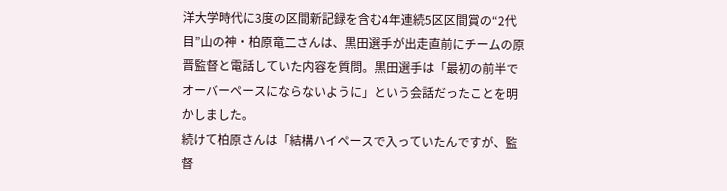洋大学時代に3度の区間新記録を含む4年連続5区区間賞の“2代目”山の神・柏原竜二さんは、黒田選手が出走直前にチームの原晋監督と電話していた内容を質問。黒田選手は「最初の前半でオーバーペースにならないように」という会話だったことを明かしました。
続けて柏原さんは「結構ハイペースで入っていたんですが、監督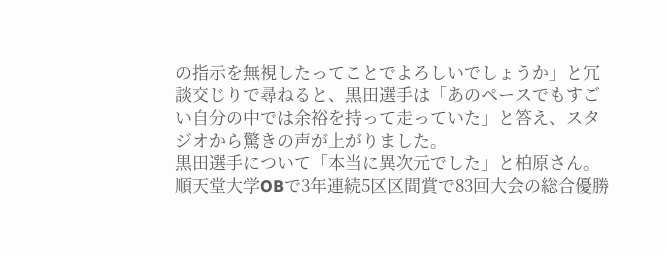の指示を無視したってことでよろしいでしょうか」と冗談交じりで尋ねると、黒田選手は「あのペースでもすごい自分の中では余裕を持って走っていた」と答え、スタジオから驚きの声が上がりました。
黒田選手について「本当に異次元でした」と柏原さん。順天堂大学OBで3年連続5区区間賞で83回大会の総合優勝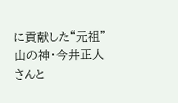に貢献した“元祖”山の神・今井正人さんと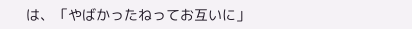は、「やばかったねってお互いに」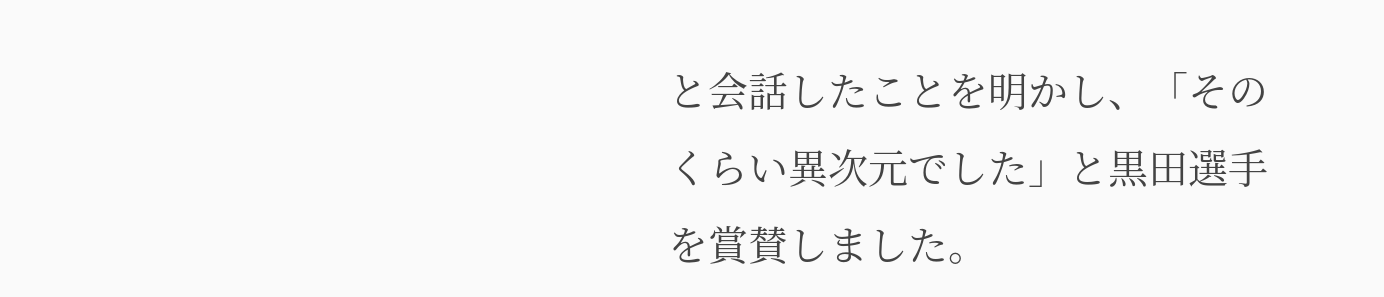と会話したことを明かし、「そのくらい異次元でした」と黒田選手を賞賛しました。